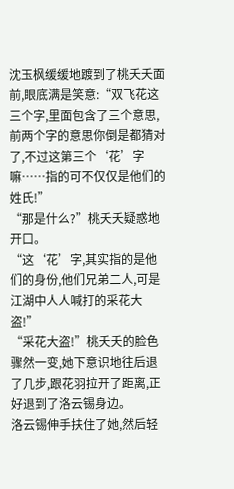沈玉枫缓缓地踱到了桃夭夭面前,眼底满是笑意:“双飞花这三个字,里面包含了三个意思,前两个字的意思你倒是都猜对了,不过这第三个‘花’字嘛……指的可不仅仅是他们的姓氏!”
“那是什么?”桃夭夭疑惑地开口。
“这‘花’字,其实指的是他们的身份,他们兄弟二人,可是江湖中人人喊打的采花大盗!”
“采花大盗!”桃夭夭的脸色骤然一变,她下意识地往后退了几步,跟花羽拉开了距离,正好退到了洛云锡身边。
洛云锡伸手扶住了她,然后轻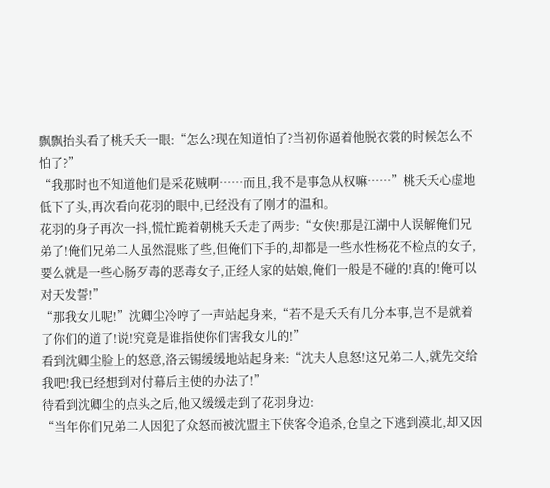飘飘抬头看了桃夭夭一眼:“怎么?现在知道怕了?当初你逼着他脱衣裳的时候怎么不怕了?”
“我那时也不知道他们是采花贼啊……而且,我不是事急从权嘛……”桃夭夭心虚地低下了头,再次看向花羽的眼中,已经没有了刚才的温和。
花羽的身子再次一抖,慌忙跪着朝桃夭夭走了两步:“女侠!那是江湖中人误解俺们兄弟了!俺们兄弟二人虽然混账了些,但俺们下手的,却都是一些水性杨花不检点的女子,要么就是一些心肠歹毒的恶毒女子,正经人家的姑娘,俺们一般是不碰的!真的!俺可以对天发誓!”
“那我女儿呢!”沈卿尘冷哼了一声站起身来,“若不是夭夭有几分本事,岂不是就着了你们的道了!说!究竟是谁指使你们害我女儿的!”
看到沈卿尘脸上的怒意,洛云锡缓缓地站起身来:“沈夫人息怒!这兄弟二人,就先交给我吧!我已经想到对付幕后主使的办法了!”
待看到沈卿尘的点头之后,他又缓缓走到了花羽身边:
“当年你们兄弟二人因犯了众怒而被沈盟主下侠客令追杀,仓皇之下逃到漠北,却又因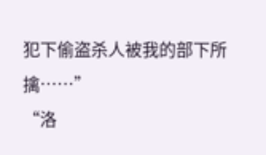犯下偷盗杀人被我的部下所擒……”
“洛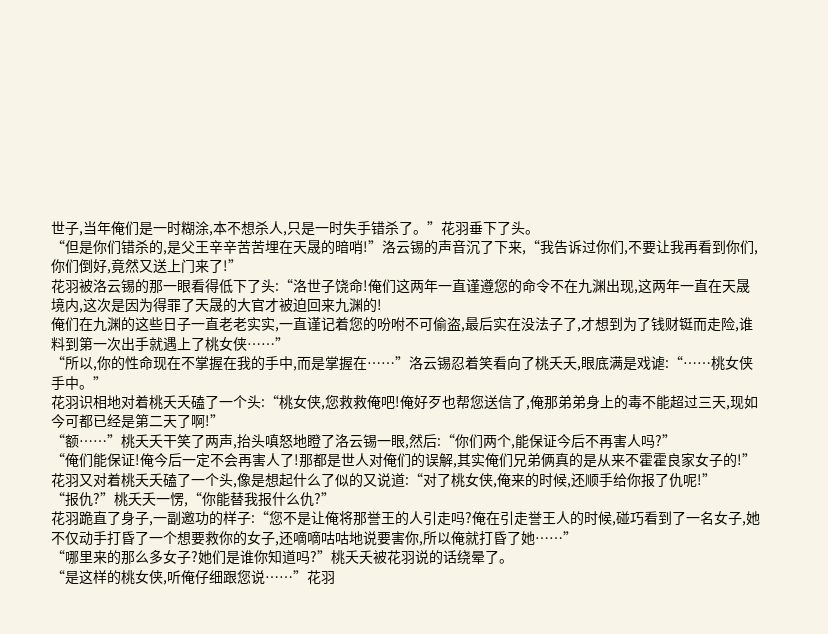世子,当年俺们是一时糊涂,本不想杀人,只是一时失手错杀了。”花羽垂下了头。
“但是你们错杀的,是父王辛辛苦苦埋在天晟的暗哨!”洛云锡的声音沉了下来,“我告诉过你们,不要让我再看到你们,你们倒好,竟然又送上门来了!”
花羽被洛云锡的那一眼看得低下了头:“洛世子饶命!俺们这两年一直谨遵您的命令不在九渊出现,这两年一直在天晟境内,这次是因为得罪了天晟的大官才被迫回来九渊的!
俺们在九渊的这些日子一直老老实实,一直谨记着您的吩咐不可偷盗,最后实在没法子了,才想到为了钱财铤而走险,谁料到第一次出手就遇上了桃女侠……”
“所以,你的性命现在不掌握在我的手中,而是掌握在……”洛云锡忍着笑看向了桃夭夭,眼底满是戏谑:“……桃女侠手中。”
花羽识相地对着桃夭夭磕了一个头:“桃女侠,您救救俺吧!俺好歹也帮您送信了,俺那弟弟身上的毒不能超过三天,现如今可都已经是第二天了啊!”
“额……”桃夭夭干笑了两声,抬头嗔怒地瞪了洛云锡一眼,然后:“你们两个,能保证今后不再害人吗?”
“俺们能保证!俺今后一定不会再害人了!那都是世人对俺们的误解,其实俺们兄弟俩真的是从来不霍霍良家女子的!”
花羽又对着桃夭夭磕了一个头,像是想起什么了似的又说道:“对了桃女侠,俺来的时候,还顺手给你报了仇呢!”
“报仇?”桃夭夭一愣,“你能替我报什么仇?”
花羽跪直了身子,一副邀功的样子:“您不是让俺将那誉王的人引走吗?俺在引走誉王人的时候,碰巧看到了一名女子,她不仅动手打昏了一个想要救你的女子,还嘀嘀咕咕地说要害你,所以俺就打昏了她……”
“哪里来的那么多女子?她们是谁你知道吗?”桃夭夭被花羽说的话绕晕了。
“是这样的桃女侠,听俺仔细跟您说……”花羽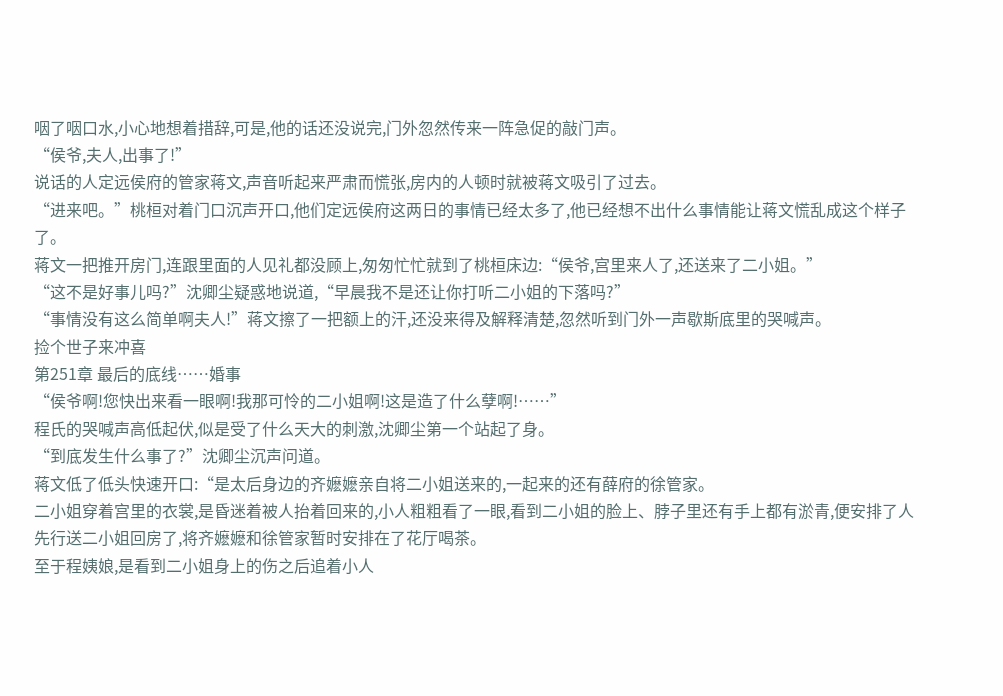咽了咽口水,小心地想着措辞,可是,他的话还没说完,门外忽然传来一阵急促的敲门声。
“侯爷,夫人,出事了!”
说话的人定远侯府的管家蒋文,声音听起来严肃而慌张,房内的人顿时就被蒋文吸引了过去。
“进来吧。”桃桓对着门口沉声开口,他们定远侯府这两日的事情已经太多了,他已经想不出什么事情能让蒋文慌乱成这个样子了。
蒋文一把推开房门,连跟里面的人见礼都没顾上,匆匆忙忙就到了桃桓床边:“侯爷,宫里来人了,还送来了二小姐。”
“这不是好事儿吗?”沈卿尘疑惑地说道,“早晨我不是还让你打听二小姐的下落吗?”
“事情没有这么简单啊夫人!”蒋文擦了一把额上的汗,还没来得及解释清楚,忽然听到门外一声歇斯底里的哭喊声。
捡个世子来冲喜
第251章 最后的底线……婚事
“侯爷啊!您快出来看一眼啊!我那可怜的二小姐啊!这是造了什么孽啊!……”
程氏的哭喊声高低起伏,似是受了什么天大的刺激,沈卿尘第一个站起了身。
“到底发生什么事了?”沈卿尘沉声问道。
蒋文低了低头快速开口:“是太后身边的齐嬷嬷亲自将二小姐送来的,一起来的还有薛府的徐管家。
二小姐穿着宫里的衣裳,是昏迷着被人抬着回来的,小人粗粗看了一眼,看到二小姐的脸上、脖子里还有手上都有淤青,便安排了人先行送二小姐回房了,将齐嬷嬷和徐管家暂时安排在了花厅喝茶。
至于程姨娘,是看到二小姐身上的伤之后追着小人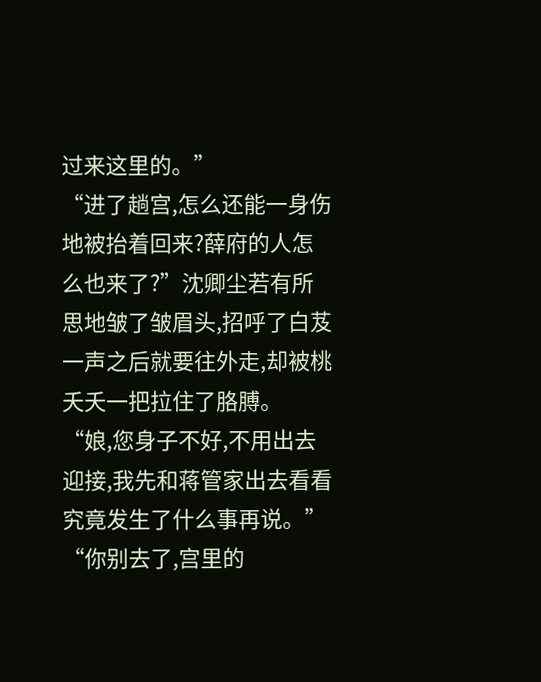过来这里的。”
“进了趟宫,怎么还能一身伤地被抬着回来?薛府的人怎么也来了?”沈卿尘若有所思地皱了皱眉头,招呼了白芨一声之后就要往外走,却被桃夭夭一把拉住了胳膊。
“娘,您身子不好,不用出去迎接,我先和蒋管家出去看看究竟发生了什么事再说。”
“你别去了,宫里的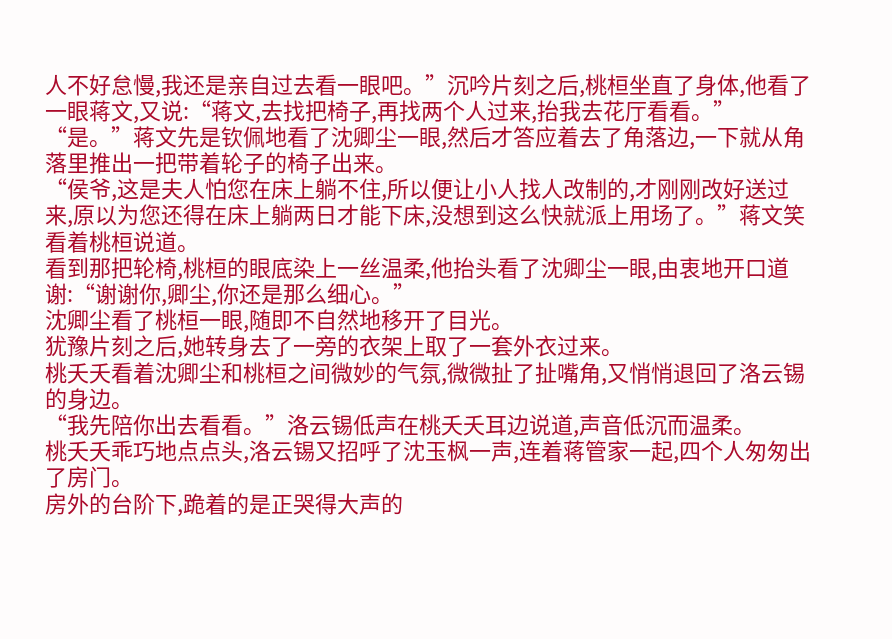人不好怠慢,我还是亲自过去看一眼吧。”沉吟片刻之后,桃桓坐直了身体,他看了一眼蒋文,又说:“蒋文,去找把椅子,再找两个人过来,抬我去花厅看看。”
“是。”蒋文先是钦佩地看了沈卿尘一眼,然后才答应着去了角落边,一下就从角落里推出一把带着轮子的椅子出来。
“侯爷,这是夫人怕您在床上躺不住,所以便让小人找人改制的,才刚刚改好送过来,原以为您还得在床上躺两日才能下床,没想到这么快就派上用场了。”蒋文笑看着桃桓说道。
看到那把轮椅,桃桓的眼底染上一丝温柔,他抬头看了沈卿尘一眼,由衷地开口道谢:“谢谢你,卿尘,你还是那么细心。”
沈卿尘看了桃桓一眼,随即不自然地移开了目光。
犹豫片刻之后,她转身去了一旁的衣架上取了一套外衣过来。
桃夭夭看着沈卿尘和桃桓之间微妙的气氛,微微扯了扯嘴角,又悄悄退回了洛云锡的身边。
“我先陪你出去看看。”洛云锡低声在桃夭夭耳边说道,声音低沉而温柔。
桃夭夭乖巧地点点头,洛云锡又招呼了沈玉枫一声,连着蒋管家一起,四个人匆匆出了房门。
房外的台阶下,跪着的是正哭得大声的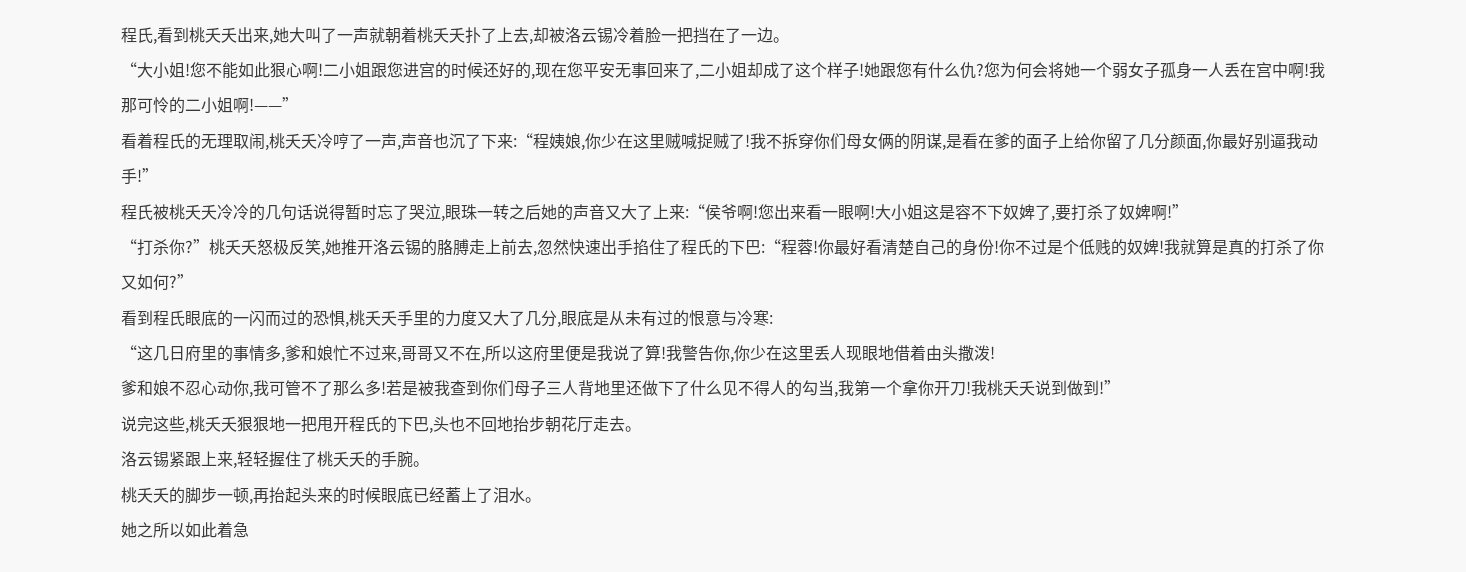程氏,看到桃夭夭出来,她大叫了一声就朝着桃夭夭扑了上去,却被洛云锡冷着脸一把挡在了一边。
“大小姐!您不能如此狠心啊!二小姐跟您进宫的时候还好的,现在您平安无事回来了,二小姐却成了这个样子!她跟您有什么仇?您为何会将她一个弱女子孤身一人丢在宫中啊!我那可怜的二小姐啊!——”
看着程氏的无理取闹,桃夭夭冷哼了一声,声音也沉了下来:“程姨娘,你少在这里贼喊捉贼了!我不拆穿你们母女俩的阴谋,是看在爹的面子上给你留了几分颜面,你最好别逼我动手!”
程氏被桃夭夭冷冷的几句话说得暂时忘了哭泣,眼珠一转之后她的声音又大了上来:“侯爷啊!您出来看一眼啊!大小姐这是容不下奴婢了,要打杀了奴婢啊!”
“打杀你?”桃夭夭怒极反笑,她推开洛云锡的胳膊走上前去,忽然快速出手掐住了程氏的下巴:“程蓉!你最好看清楚自己的身份!你不过是个低贱的奴婢!我就算是真的打杀了你又如何?”
看到程氏眼底的一闪而过的恐惧,桃夭夭手里的力度又大了几分,眼底是从未有过的恨意与冷寒:
“这几日府里的事情多,爹和娘忙不过来,哥哥又不在,所以这府里便是我说了算!我警告你,你少在这里丢人现眼地借着由头撒泼!
爹和娘不忍心动你,我可管不了那么多!若是被我查到你们母子三人背地里还做下了什么见不得人的勾当,我第一个拿你开刀!我桃夭夭说到做到!”
说完这些,桃夭夭狠狠地一把甩开程氏的下巴,头也不回地抬步朝花厅走去。
洛云锡紧跟上来,轻轻握住了桃夭夭的手腕。
桃夭夭的脚步一顿,再抬起头来的时候眼底已经蓄上了泪水。
她之所以如此着急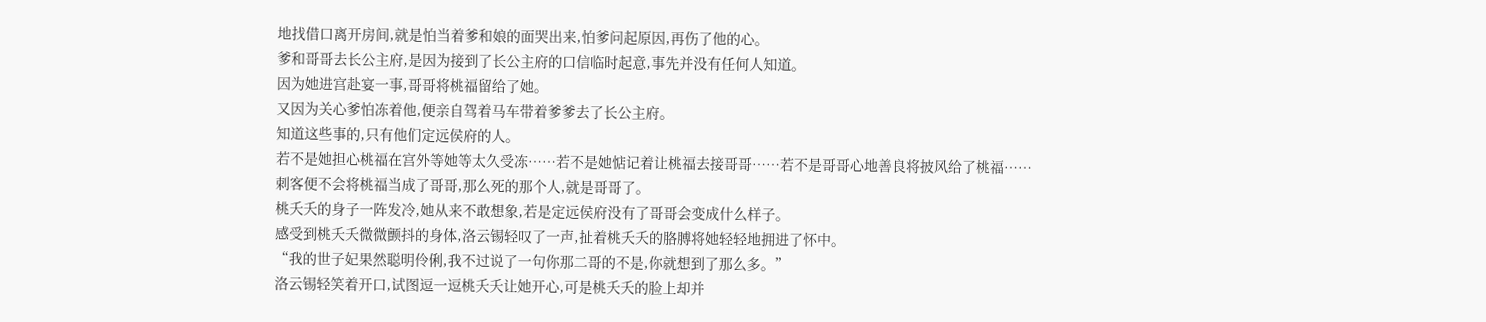地找借口离开房间,就是怕当着爹和娘的面哭出来,怕爹问起原因,再伤了他的心。
爹和哥哥去长公主府,是因为接到了长公主府的口信临时起意,事先并没有任何人知道。
因为她进宫赴宴一事,哥哥将桃福留给了她。
又因为关心爹怕冻着他,便亲自驾着马车带着爹爹去了长公主府。
知道这些事的,只有他们定远侯府的人。
若不是她担心桃福在宫外等她等太久受冻……若不是她惦记着让桃福去接哥哥……若不是哥哥心地善良将披风给了桃福……
刺客便不会将桃福当成了哥哥,那么死的那个人,就是哥哥了。
桃夭夭的身子一阵发冷,她从来不敢想象,若是定远侯府没有了哥哥会变成什么样子。
感受到桃夭夭微微颤抖的身体,洛云锡轻叹了一声,扯着桃夭夭的胳膊将她轻轻地拥进了怀中。
“我的世子妃果然聪明伶俐,我不过说了一句你那二哥的不是,你就想到了那么多。”
洛云锡轻笑着开口,试图逗一逗桃夭夭让她开心,可是桃夭夭的脸上却并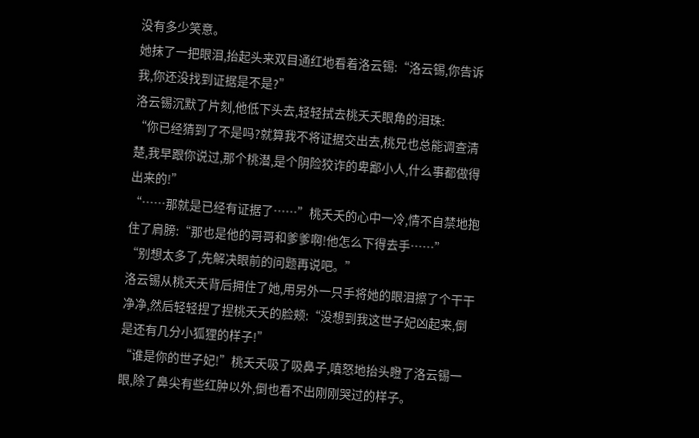没有多少笑意。
她抹了一把眼泪,抬起头来双目通红地看着洛云锡:“洛云锡,你告诉我,你还没找到证据是不是?”
洛云锡沉默了片刻,他低下头去,轻轻拭去桃夭夭眼角的泪珠:
“你已经猜到了不是吗?就算我不将证据交出去,桃兄也总能调查清楚,我早跟你说过,那个桃潜,是个阴险狡诈的卑鄙小人,什么事都做得出来的!”
“……那就是已经有证据了……”桃夭夭的心中一冷,情不自禁地抱住了肩膀:“那也是他的哥哥和爹爹啊!他怎么下得去手……”
“别想太多了,先解决眼前的问题再说吧。”
洛云锡从桃夭夭背后拥住了她,用另外一只手将她的眼泪擦了个干干净净,然后轻轻捏了捏桃夭夭的脸颊:“没想到我这世子妃凶起来,倒是还有几分小狐狸的样子!”
“谁是你的世子妃!”桃夭夭吸了吸鼻子,嗔怒地抬头瞪了洛云锡一眼,除了鼻尖有些红肿以外,倒也看不出刚刚哭过的样子。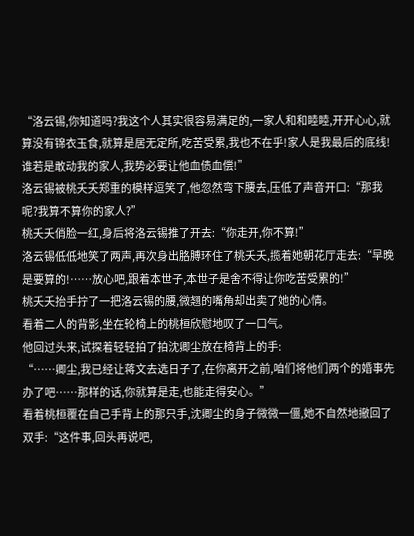“洛云锡,你知道吗?我这个人其实很容易满足的,一家人和和睦睦,开开心心,就算没有锦衣玉食,就算是居无定所,吃苦受累,我也不在乎!家人是我最后的底线!谁若是敢动我的家人,我势必要让他血债血偿!”
洛云锡被桃夭夭郑重的模样逗笑了,他忽然弯下腰去,压低了声音开口:“那我呢?我算不算你的家人?”
桃夭夭俏脸一红,身后将洛云锡推了开去:“你走开,你不算!”
洛云锡低低地笑了两声,再次身出胳膊环住了桃夭夭,揽着她朝花厅走去:“早晚是要算的!……放心吧,跟着本世子,本世子是舍不得让你吃苦受累的!”
桃夭夭抬手拧了一把洛云锡的腰,微翘的嘴角却出卖了她的心情。
看着二人的背影,坐在轮椅上的桃桓欣慰地叹了一口气。
他回过头来,试探着轻轻拍了拍沈卿尘放在椅背上的手:
“……卿尘,我已经让蒋文去选日子了,在你离开之前,咱们将他们两个的婚事先办了吧……那样的话,你就算是走,也能走得安心。”
看着桃桓覆在自己手背上的那只手,沈卿尘的身子微微一僵,她不自然地撤回了双手:“这件事,回头再说吧,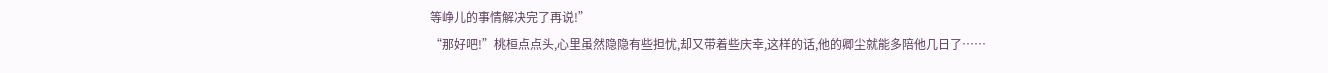等峥儿的事情解决完了再说!”
“那好吧!”桃桓点点头,心里虽然隐隐有些担忧,却又带着些庆幸,这样的话,他的卿尘就能多陪他几日了……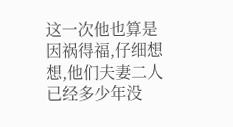这一次他也算是因祸得福,仔细想想,他们夫妻二人已经多少年没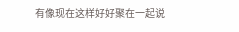有像现在这样好好聚在一起说